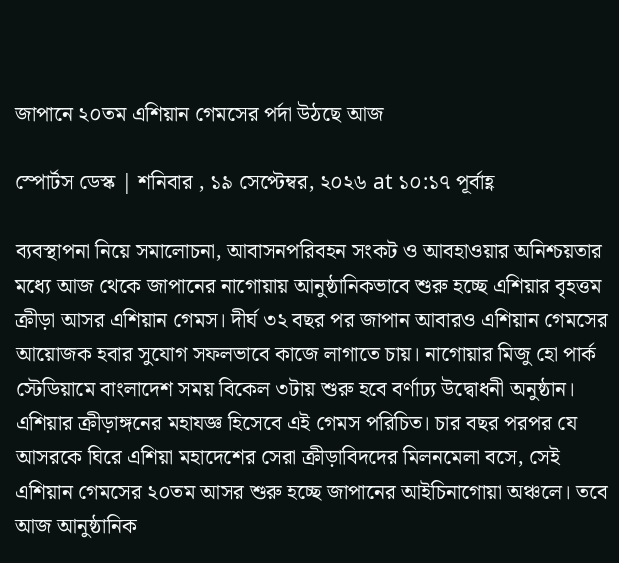জাপানে ২০তম এশিয়ান গেমসের পর্দা উঠছে আজ

স্পোর্টস ডেস্ক | শনিবার , ১৯ সেপ্টেম্বর, ২০২৬ at ১০:১৭ পূর্বাহ্ণ

ব্যবস্থাপনা নিয়ে সমালোচনা, আবাসনপরিবহন সংকট ও আবহাওয়ার অনিশ্চয়তার মধ্যে আজ থেকে জাপানের নাগোয়ায় আনুষ্ঠানিকভাবে শুরু হচ্ছে এশিয়ার বৃহত্তম ক্রীড়া আসর এশিয়ান গেমস। দীর্ঘ ৩২ বছর পর জাপান আবারও এশিয়ান গেমসের আয়োজক হবার সুযোগ সফলভাবে কাজে লাগাতে চায়। নাগোয়ার মিজু হো পার্ক স্টেডিয়ামে বাংলাদেশ সময় বিকেল ৩টায় শুরু হবে বর্ণাঢ্য উদ্বোধনী অনুষ্ঠান। এশিয়ার ক্রীড়াঙ্গনের মহাযজ্ঞ হিসেবে এই গেমস পরিচিত। চার বছর পরপর যে আসরকে ঘিরে এশিয়া মহাদেশের সেরা ক্রীড়াবিদদের মিলনমেলা বসে, সেই এশিয়ান গেমসের ২০তম আসর শুরু হচ্ছে জাপানের আইচিনাগোয়া অঞ্চলে। তবে আজ আনুষ্ঠানিক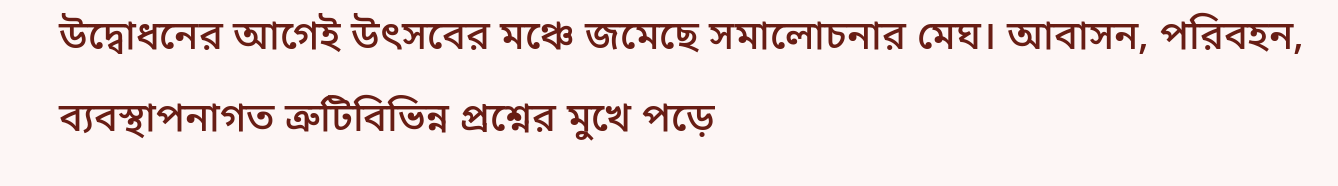উদ্বোধনের আগেই উৎসবের মঞ্চে জমেছে সমালোচনার মেঘ। আবাসন, পরিবহন, ব্যবস্থাপনাগত ত্রুটিবিভিন্ন প্রশ্নের মুখে পড়ে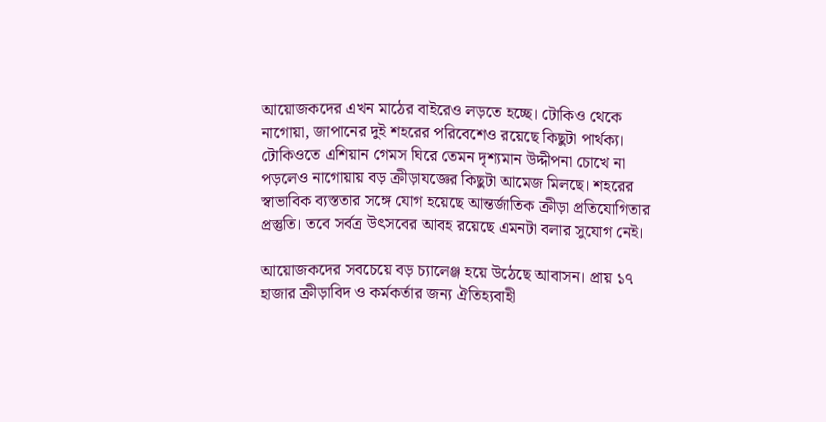আয়োজকদের এখন মাঠের বাইরেও লড়তে হচ্ছে। টোকিও থেকে নাগোয়া, জাপানের দুই শহরের পরিবেশেও রয়েছে কিছুটা পার্থক্য। টোকিওতে এশিয়ান গেমস ঘিরে তেমন দৃশ্যমান উদ্দীপনা চোখে না পড়লেও নাগোয়ায় বড় ক্রীড়াযজ্ঞের কিছুটা আমেজ মিলছে। শহরের স্বাভাবিক ব্যস্ততার সঙ্গে যোগ হয়েছে আন্তর্জাতিক ক্রীড়া প্রতিযোগিতার প্রস্তুতি। তবে সর্বত্র উৎসবের আবহ রয়েছে এমনটা বলার সুযোগ নেই।

আয়োজকদের সবচেয়ে বড় চ্যালেঞ্জ হয়ে উঠেছে আবাসন। প্রায় ১৭ হাজার ক্রীড়াবিদ ও কর্মকর্তার জন্য ঐতিহ্যবাহী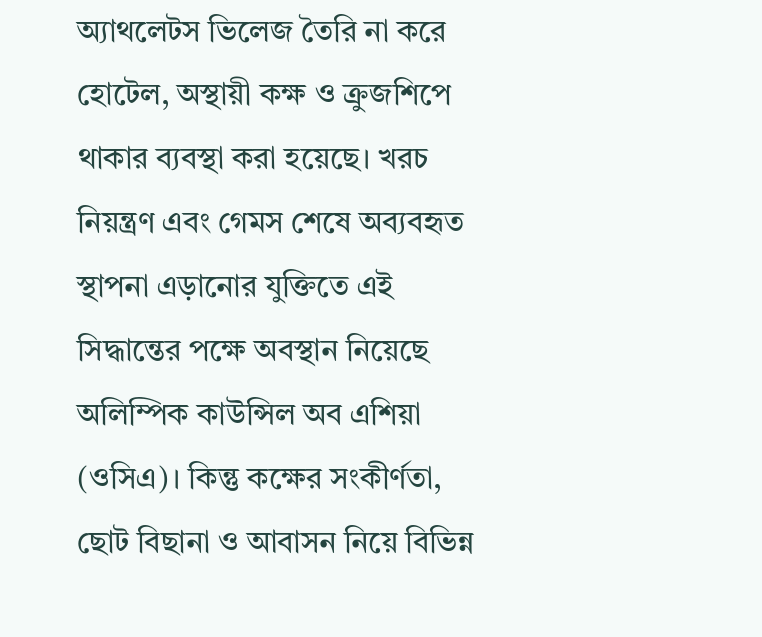অ্যাথলেটস ভিলেজ তৈরি না করে হোটেল, অস্থায়ী কক্ষ ও ক্রুজশিপে থাকার ব্যবস্থা করা হয়েছে। খরচ নিয়ন্ত্রণ এবং গেমস শেষে অব্যবহৃত স্থাপনা এড়ানোর যুক্তিতে এই সিদ্ধান্তের পক্ষে অবস্থান নিয়েছে অলিম্পিক কাউন্সিল অব এশিয়া (ওসিএ)। কিন্তু কক্ষের সংকীর্ণতা, ছোট বিছানা ও আবাসন নিয়ে বিভিন্ন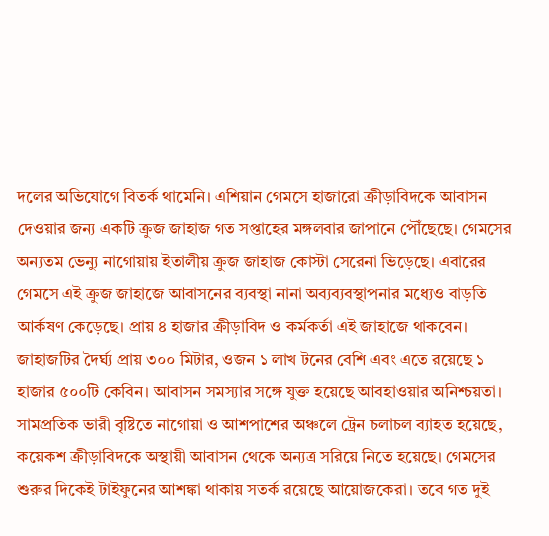দলের অভিযোগে বিতর্ক থামেনি। এশিয়ান গেমসে হাজারো ক্রীড়াবিদকে আবাসন দেওয়ার জন্য একটি ক্রুজ জাহাজ গত সপ্তাহের মঙ্গলবার জাপানে পৌঁছেছে। গেমসের অন্যতম ভেন্যু নাগোয়ায় ইতালীয় ক্রুজ জাহাজ কোস্টা সেরেনা ভিড়েছে। এবারের গেমসে এই ক্রুজ জাহাজে আবাসনের ব্যবস্থা নানা অব্যব্যবস্থাপনার মধ্যেও বাড়তি আর্কষণ কেড়েছে। প্রায় ৪ হাজার ক্রীড়াবিদ ও কর্মকর্তা এই জাহাজে থাকবেন। জাহাজটির দৈর্ঘ্য প্রায় ৩০০ মিটার, ওজন ১ লাখ টনের বেশি এবং এতে রয়েছে ১ হাজার ৫০০টি কেবিন। আবাসন সমস্যার সঙ্গে যুক্ত হয়েছে আবহাওয়ার অনিশ্চয়তা। সামপ্রতিক ভারী বৃষ্টিতে নাগোয়া ও আশপাশের অঞ্চলে ট্রেন চলাচল ব্যাহত হয়েছে, কয়েকশ ক্রীড়াবিদকে অস্থায়ী আবাসন থেকে অন্যত্র সরিয়ে নিতে হয়েছে। গেমসের শুরুর দিকেই টাইফুনের আশঙ্কা থাকায় সতর্ক রয়েছে আয়োজকেরা। তবে গত দুই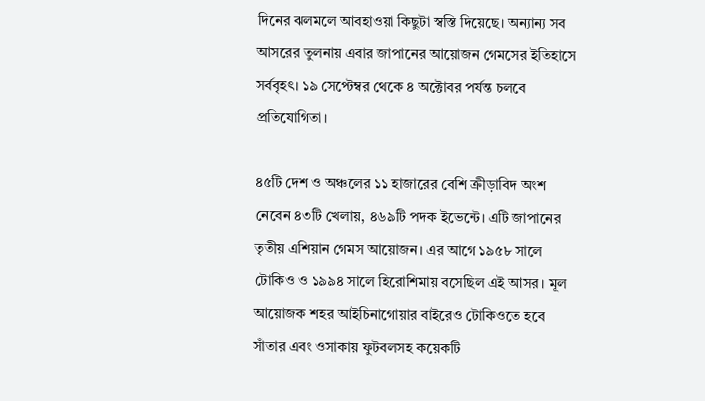দিনের ঝলমলে আবহাওয়া কিছুটা স্বস্তি দিয়েছে। অন্যান্য সব আসরের তুলনায় এবার জাপানের আয়োজন গেমসের ইতিহাসে সর্ববৃহৎ। ১৯ সেপ্টেম্বর থেকে ৪ অক্টোবর পর্যন্ত চলবে প্রতিযোগিতা।

৪৫টি দেশ ও অঞ্চলের ১১ হাজারের বেশি ক্রীড়াবিদ অংশ নেবেন ৪৩টি খেলায়, ৪৬৯টি পদক ইভেন্টে। এটি জাপানের তৃতীয় এশিয়ান গেমস আয়োজন। এর আগে ১৯৫৮ সালে টোকিও ও ১৯৯৪ সালে হিরোশিমায় বসেছিল এই আসর। মূল আয়োজক শহর আইচিনাগোয়ার বাইরেও টোকিওতে হবে সাঁতার এবং ওসাকায় ফুটবলসহ কয়েকটি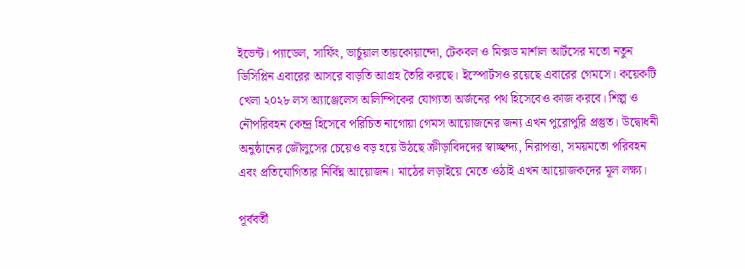ইভেন্ট। প্যাডেল, সার্ফিং, ভার্চুয়াল তায়কোয়ান্দো, টেকবল ও মিক্সড মার্শাল আর্টসের মতো নতুন ডিসিপ্লিন এবারের আসরে বাড়তি আগ্রহ তৈরি করছে। ইস্পোর্টসও রয়েছে এবারের গেমসে। কয়েকটি খেলা ২০২৮ লস অ্যাঞ্জেলেস অলিম্পিকের যোগ্যতা অর্জনের পথ হিসেবেও কাজ করবে। শিল্প ও নৌপরিবহন কেন্দ্র হিসেবে পরিচিত নাগোয়া গেমস আয়োজনের জন্য এখন পুরোপুরি প্রস্তুত। উদ্বোধনী অনুষ্ঠানের জৌলুসের চেয়েও বড় হয়ে উঠছে ক্রীড়াবিদদের স্বাচ্ছন্দ্য, নিরাপত্তা, সময়মতো পরিবহন এবং প্রতিযোগিতার নির্বিঘ্ন আয়োজন। মাঠের লড়াইয়ে মেতে ওঠাই এখন আয়োজকদের মূল লক্ষ্য।

পূর্ববর্তী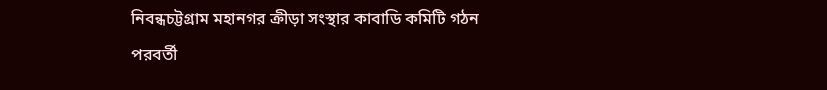নিবন্ধচট্টগ্রাম মহানগর ক্রীড়া সংস্থার কাবাডি কমিটি গঠন
পরবর্তী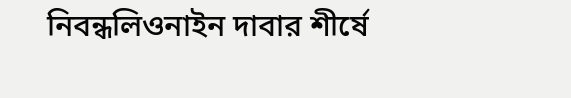নিবন্ধলিওনাইন দাবার শীর্ষে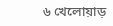৬ খেলোয়াড়